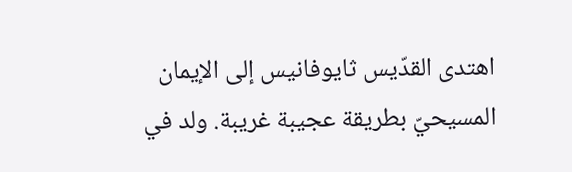اهتدى القدّيس ثايوفانيس إلى الإيمان المسيحيّ بطريقة عجيبة غريبة. ولد في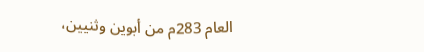العام 283م من أبوين وثنيين،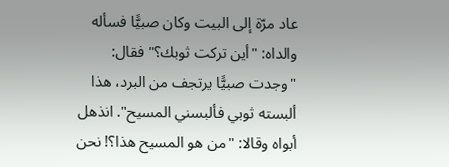عاد مرّة إلى البيت وكان صبيًّا فسأله والداه: "أين تركت ثوبك؟" فقال: "وجدت صبيًّا يرتجف من البرد، هذا ألبسته ثوبي فألبسني المسيح". انذهل أبواه وقالا: "من هو المسيح هذا؟! نحن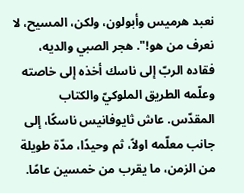نعبد هرميس وأبولون، ولكن، المسيح، لا نعرف من هو!". هجر الصبي والديه، فقاده الربّ إلى ناسك أخذه إلى خاصته وعلّمه الطريق الملوكيّ والكتاب المقدّس. عاش ثايوفانيس ناسكًا، إلى جانب معلّمه اولاً، ثم وحيدًا، مدّة طويلة من الزمن، ما يقرب من خمسين عامًا.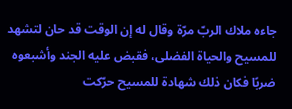جاءه ملاك الربّ مرّة وقال له إن الوقت قد حان لتشهد للمسيح والحياة الفضلى، فقبض عليه الجند وأشبعوه ضربًا فكان ذلك شهادة للمسيح حرّكت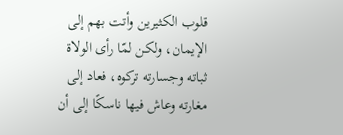قلوب الكثيرين وأتت بهم إلى الإيمان، ولكن لمّا رأى الولاة ثباته وجسارته تركوه، فعاد إلى مغارته وعاش فيها ناسكًا إلى أن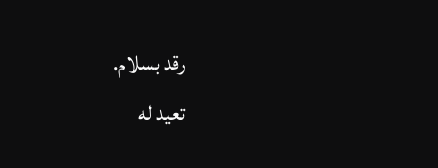رقد بسلام.
تعيد له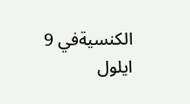الكنسيةفي 9 ايلول